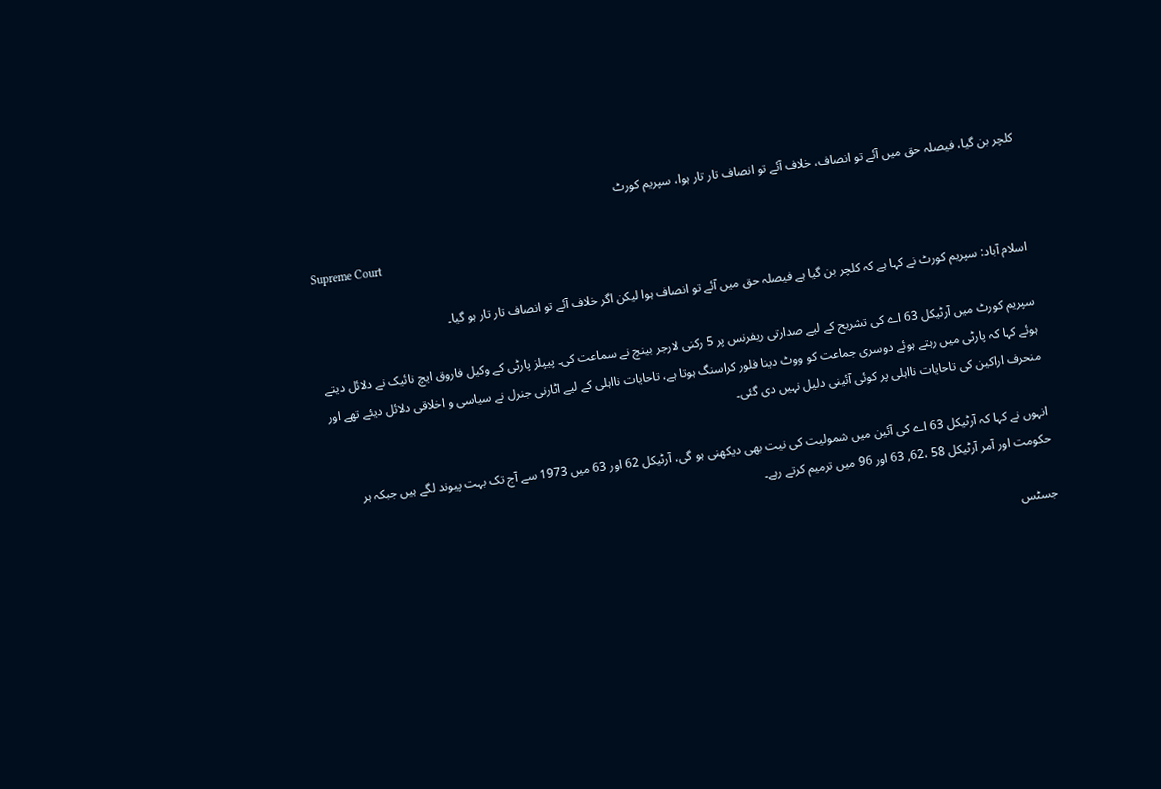کلچر بن گیا، فیصلہ حق میں آئے تو انصاف، خلاف آئے تو انصاف تار تار ہوا، سپریم کورٹ

Supreme Court

اسلام آباد: سپریم کورٹ نے کہا ہے کہ کلچر بن گیا ہے فیصلہ حق میں آئے تو انصاف ہوا لیکن اگر خلاف آئے تو انصاف تار تار ہو گیا۔

سپریم کورٹ میں آرٹیکل 63 اے کی تشریح کے لیے صدارتی ریفرنس پر 5 رکنی لارجر بینچ نے سماعت کی۔ پیپلز پارٹی کے وکیل فاروق ایچ نائیک نے دلائل دیتے ہوئے کہا کہ پارٹی میں رہتے ہوئے دوسری جماعت کو ووٹ دینا فلور کراسنگ ہوتا ہے، تاحایات نااہلی کے لیے اٹارنی جنرل نے سیاسی و اخلاقی دلائل دیئے تھے اور منحرف اراکین کی تاحایات نااہلی پر کوئی آئینی دلیل نہیں دی گئی۔

انہوں نے کہا کہ آرٹیکل 63 اے کی آئین میں شمولیت کی نیت بھی دیکھنی ہو گی، آرٹیکل 62 اور 63 میں 1973 سے آج تک بہت پیوند لگے ہیں جبکہ ہر حکومت اور آمر آرٹیکل 58 ،62, 63 اور 96 میں ترمیم کرتے رہے۔

جسٹس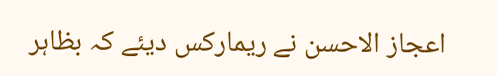اعجاز الاحسن نے ریمارکس دیئے کہ بظاہر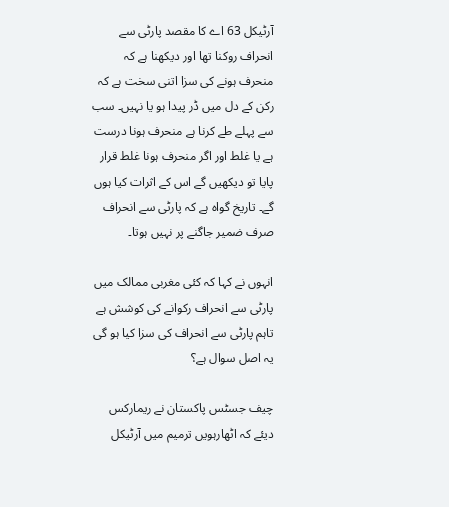آرٹیکل 63 اے کا مقصد پارٹی سے انحراف روکنا تھا اور دیکھنا ہے کہ منحرف ہونے کی سزا اتنی سخت ہے کہ رکن کے دل میں ڈر پیدا ہو یا نہیں۔ سب سے پہلے طے کرنا ہے منحرف ہونا درست ہے یا غلط اور اگر منحرف ہونا غلط قرار پایا تو دیکھیں گے اس کے اثرات کیا ہوں گے۔ تاریخ گواہ ہے کہ پارٹی سے انحراف صرف ضمیر جاگنے پر نہیں ہوتا۔

انہوں نے کہا کہ کئی مغربی ممالک میں پارٹی سے انحراف رکوانے کی کوشش ہے تاہم پارٹی سے انحراف کی سزا کیا ہو گی یہ اصل سوال ہے؟

چیف جسٹس پاکستان نے ریمارکس دیئے کہ اٹھارہویں ترمیم میں آرٹیکل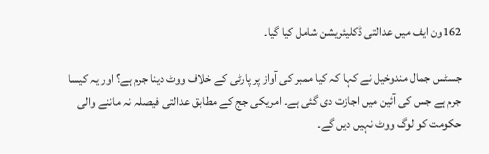162ون ایف میں عدالتی ڈکلیئریشن شامل کیا گیا۔

جسٹس جمال مندوخیل نے کہا کہ کیا ممبر کی آواز پر پارٹی کے خلاف ووٹ دینا جرم ہے؟ اور یہ کیسا جرم ہے جس کی آئین میں اجازت دی گئی ہے۔ امریکی جج کے مطابق عدالتی فیصلہ نہ ماننے والی حکومت کو لوگ ووٹ نہیں دیں گے۔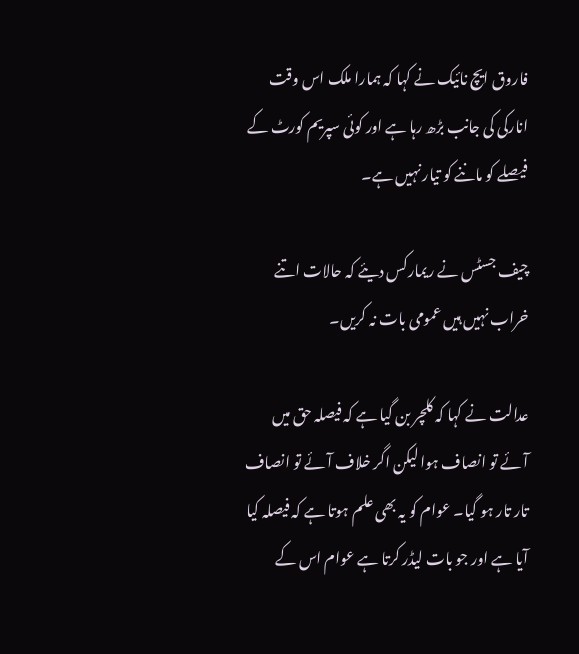فاروق ایچ نائیک نے کہا کہ ہمارا ملک اس وقت انارکی کی جانب بڑھ رہا ہے اور کوئی سپریم کورٹ کے فیصلے کو ماننے کو تیار نہیں ہے۔

چیف جسٹس نے ریمارکس دیئے کہ حالات اتنے خراب نہیں ہیں عمومی بات نہ کریں۔

عدالت نے کہا کہ کلچر بن گیا ہے کہ فیصلہ حق میں آئے تو انصاف ہوا لیکن اگر خلاف آئے تو انصاف تار تار ہو گیا۔ عوام کو یہ بھی علم ہوتا ہے کہ فیصلہ کیا آیا ہے اور جو بات لیڈر کرتا ہے عوام اس کے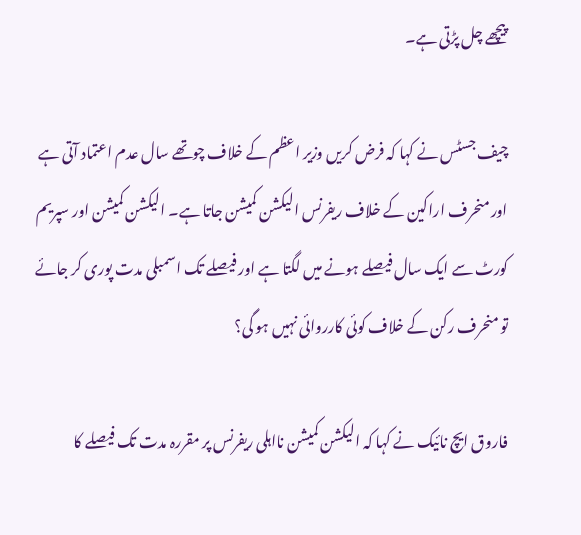پیچھے چل پڑتی ہے۔

چیف جسٹس نے کہا کہ فرض کریں وزیر اعظم کے خلاف چوتھے سال عدم اعتماد آتی ہے اور منحرف اراکین کے خلاف ریفرنس الیکشن کمیشن جاتا ہے۔ الیکشن کمیشن اور سپریم کورٹ سے ایک سال فیصلے ہونے میں لگتا ہے اور فیصلے تک اسمبلی مدت پوری کر جائے تو منحرف رکن کے خلاف کوئی کارروائی نہیں ہو گی؟

فاروق ایچ نائیک نے کہا کہ الیکشن کمیشن نااہلی ریفرنس پر مقررہ مدت تک فیصلے کا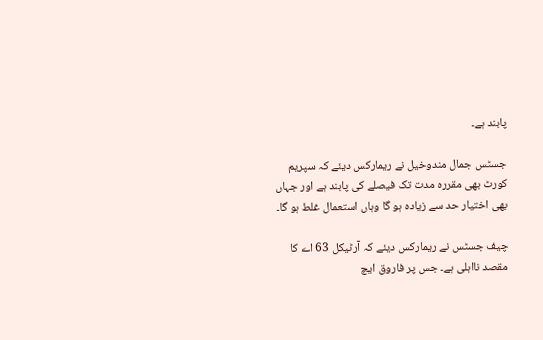پابند ہے۔

جسٹس جمال مندوخیل نے ریمارکس دیئے کہ سپریم کورٹ بھی مقررہ مدت تک فیصلے کی پابند ہے اور جہاں بھی اختیار حد سے زیادہ ہو گا وہاں استعمال غلط ہو گا۔

چیف جسٹس نے ریمارکس دیئے کہ آرٹیکل 63 اے کا مقصد نااہلی ہے۔ جس پر فاروق ایچ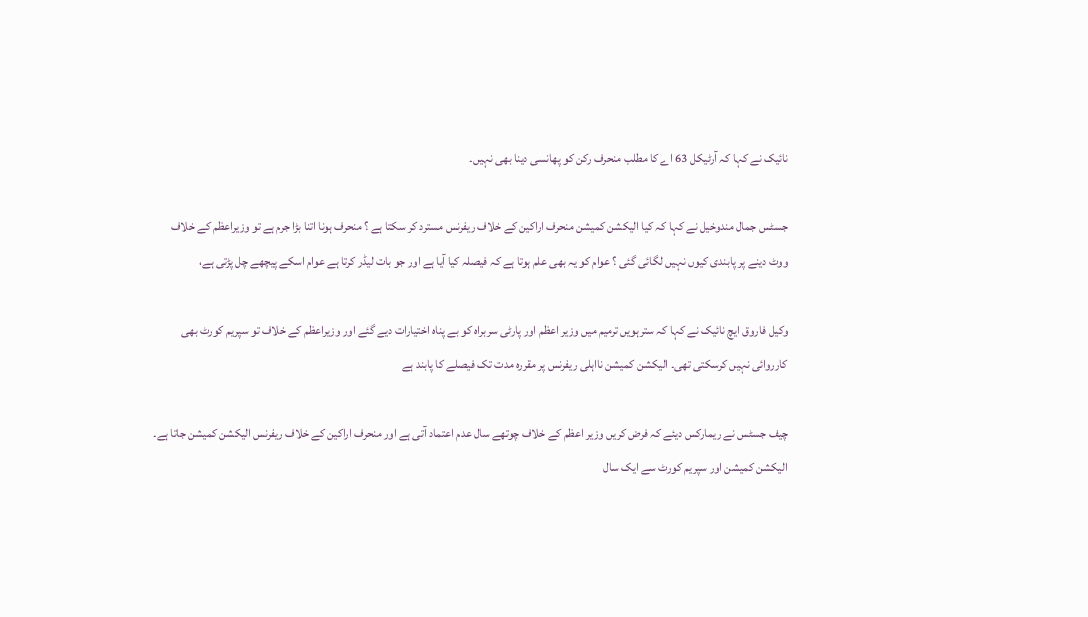نائیک نے کہا کہ آرٹیکل 63 اے کا مطلب منحرف رکن کو پھانسی دینا بھی نہیں۔

جسٹس جمال مندوخیل نے کہا کہ کیا الیکشن کمیشن منحرف اراکین کے خلاف ریفرنس مسترد کر سکتا ہے ؟ منحرف ہونا اتنا بڑا جرم ہے تو وزیراعظم کے خلاف ووٹ دینے پر پابندی کیوں نہیں لگائی گئی ؟ عوام کو یہ بھی علم ہوتا ہے کہ فیصلہ کیا آیا ہے اور جو بات لیڈر کرتا ہے عوام اسکے پیچھے چل پڑتی ہے،

وکیل فاروق ایچ نائیک نے کہا کہ سترہویں ترمیم میں وزیر اعظم اور پارٹی سربراہ کو بے پناہ اختیارات دیے گئے اور وزیراعظم کے خلاف تو سپریم کورٹ بھی کارروائی نہیں کرسکتی تھی۔ الیکشن کمیشن نااہلی ریفرنس پر مقررہ مدت تک فیصلے کا پابند ہے

چیف جسٹس نے ریمارکس دیئے کہ فرض کریں وزیر اعظم کے خلاف چوتھے سال عدم اعتماد آتی ہے اور منحرف اراکین کے خلاف ریفرنس الیکشن کمیشن جاتا ہے۔ الیکشن کمیشن اور سپریم کورٹ سے ایک سال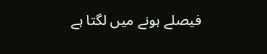فیصلے ہونے میں لگتا ہے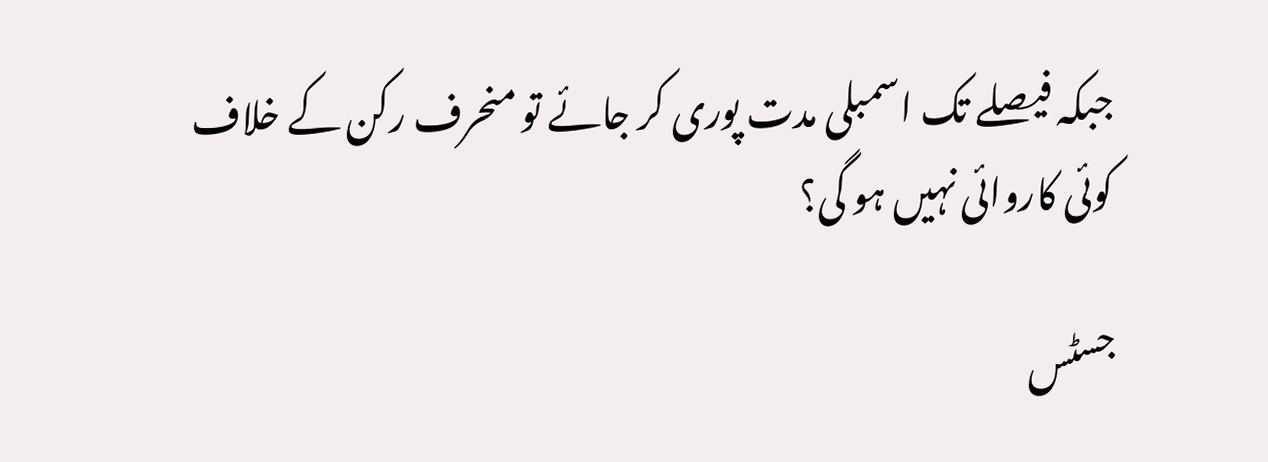جبکہ فیصلے تک اسمبلی مدت پوری کر جائے تو منحرف رکن کے خلاف کوئی کاروائی نہیں ہو گی؟

جسٹس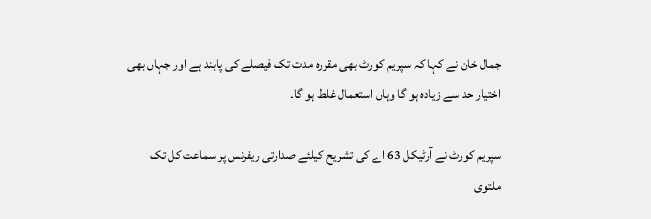جمال خان نے کہا کہ سپریم کورٹ بھی مقررہ مدت تک فیصلے کی پابند ہے اور جہاں بھی اختیار حد سے زیادہ ہو گا وہاں استعمال غلط ہو گا۔

سپریم کورٹ نے آرٹیکل 63 اے کی تشریح کیلئے صدارتی ریفرنس پر سماعت کل تک ملتوی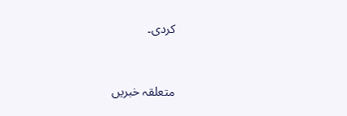کردی۔


متعلقہ خبریں